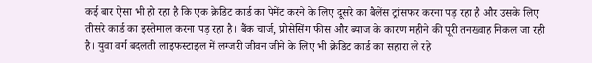कई बार ऐसा भी हो रहा है कि एक क्रेडिट कार्ड का पेमेंट करने के लिए दूसरे का बैलेंस ट्रांसफर करना पड़ रहा है और उसके लिए तीसरे कार्ड का इस्तेमाल करना पड़ रहा है। बैंक चार्ज, प्रोसेसिंग फीस और ब्याज के कारण महीने की पूरी तनख्वाह निकल जा रही है। युवा वर्ग बदलती लाइफस्टाइल में लग्जरी जीवन जीने के लिए भी क्रेडिट कार्ड का सहारा ले रहे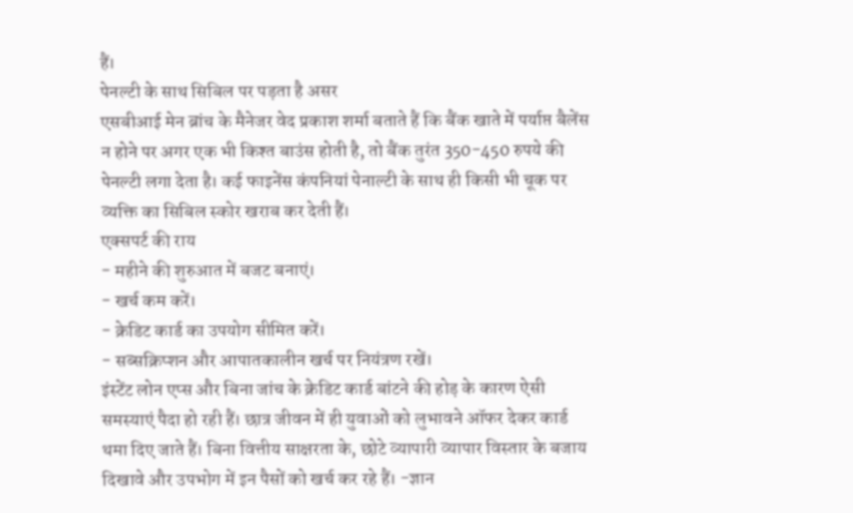हैं।
पेनल्टी के साथ सिबिल पर पड़ता है असर
एसबीआई मेन ब्रांच के मैनेजर वेद प्रकाश शर्मा बताते हैं कि बैंक खाते में पर्याप्त बैलेंस न होने पर अगर एक भी किश्त बाउंस होती है, तो बैंक तुरंत 350-450 रुपये की पेनल्टी लगा देता है। कई फाइनेंस कंपनियां पेनाल्टी के साथ ही किसी भी चूक पर व्यक्ति का सिबिल स्कोर खराब कर देती हैं।
एक्सपर्ट की राय
- महीने की शुरुआत में बजट बनाएं।
- खर्च कम करें।
- क्रेडिट कार्ड का उपयोग सीमित करें।
- सब्सक्रिप्शन और आपातकालीन खर्च पर नियंत्रण रखें।
इंस्टेंट लोन एप्स और बिना जांच के क्रेडिट कार्ड बांटने की होड़ के कारण ऐसी समस्याएं पैदा हो रही हैं। छात्र जीवन में ही युवाओं को लुभावने ऑफर देकर कार्ड थमा दिए जाते हैं। बिना वित्तीय साक्षरता के, छोटे व्यापारी व्यापार विस्तार के बजाय दिखावे और उपभोग में इन पैसों को खर्च कर रहे हैं। -ज्ञान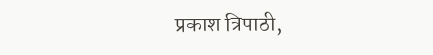प्रकाश त्रिपाठी,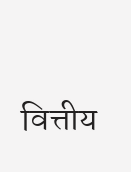वित्तीय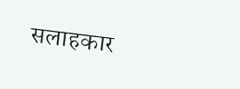सलाहकार